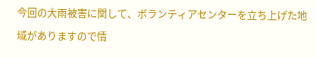今回の大雨被害に関して、ボランティアセンターを立ち上げた地域がありますので情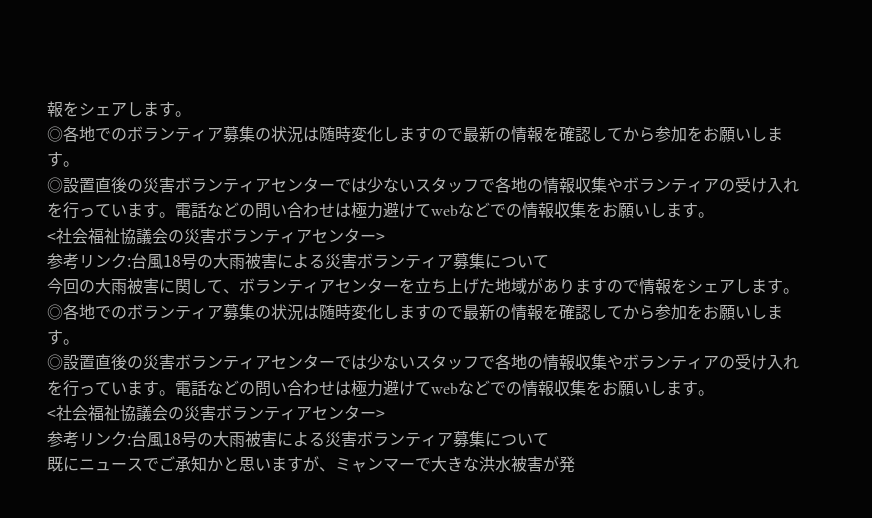報をシェアします。
◎各地でのボランティア募集の状況は随時変化しますので最新の情報を確認してから参加をお願いします。
◎設置直後の災害ボランティアセンターでは少ないスタッフで各地の情報収集やボランティアの受け入れを行っています。電話などの問い合わせは極力避けてwebなどでの情報収集をお願いします。
<社会福祉協議会の災害ボランティアセンター>
参考リンク:台風18号の大雨被害による災害ボランティア募集について
今回の大雨被害に関して、ボランティアセンターを立ち上げた地域がありますので情報をシェアします。
◎各地でのボランティア募集の状況は随時変化しますので最新の情報を確認してから参加をお願いします。
◎設置直後の災害ボランティアセンターでは少ないスタッフで各地の情報収集やボランティアの受け入れを行っています。電話などの問い合わせは極力避けてwebなどでの情報収集をお願いします。
<社会福祉協議会の災害ボランティアセンター>
参考リンク:台風18号の大雨被害による災害ボランティア募集について
既にニュースでご承知かと思いますが、ミャンマーで大きな洪水被害が発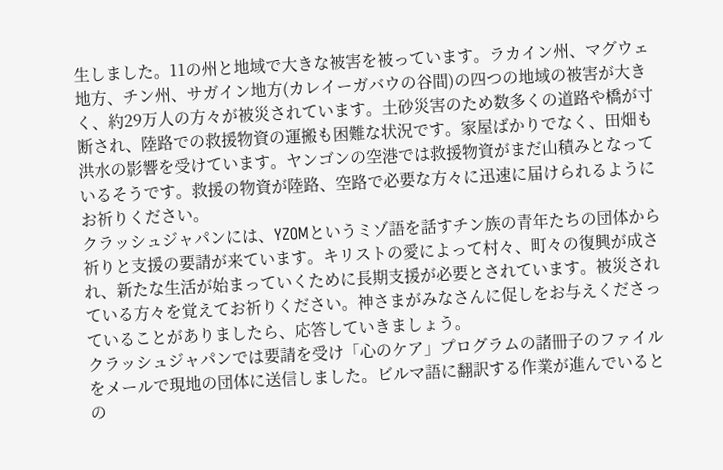生しました。11の州と地域で大きな被害を被っています。ラカイン州、マグウェ地方、チン州、サガイン地方(カレイーガバウの谷間)の四つの地域の被害が大きく、約29万人の方々が被災されています。土砂災害のため数多くの道路や橋が寸断され、陸路での救援物資の運搬も困難な状況です。家屋ばかりでなく、田畑も洪水の影響を受けています。ヤンゴンの空港では救援物資がまだ山積みとなっているそうです。救援の物資が陸路、空路で必要な方々に迅速に届けられるようにお祈りください。
クラッシュジャパンには、YZOMというミゾ語を話すチン族の青年たちの団体から祈りと支援の要請が来ています。キリストの愛によって村々、町々の復興が成され、新たな生活が始まっていくために長期支援が必要とされています。被災されている方々を覚えてお祈りください。神さまがみなさんに促しをお与えくださっていることがありましたら、応答していきましょう。
クラッシュジャパンでは要請を受け「心のケア」プログラムの諸冊子のファイルをメールで現地の団体に送信しました。ビルマ語に翻訳する作業が進んでいるとの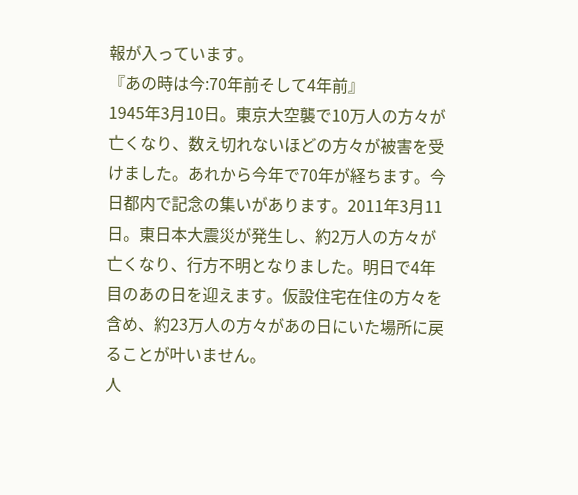報が入っています。
『あの時は今:70年前そして4年前』
1945年3月10日。東京大空襲で10万人の方々が亡くなり、数え切れないほどの方々が被害を受けました。あれから今年で70年が経ちます。今日都内で記念の集いがあります。2011年3月11日。東日本大震災が発生し、約2万人の方々が亡くなり、行方不明となりました。明日で4年目のあの日を迎えます。仮設住宅在住の方々を含め、約23万人の方々があの日にいた場所に戻ることが叶いません。
人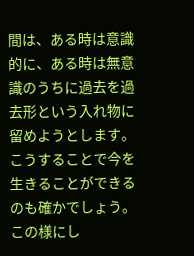間は、ある時は意識的に、ある時は無意識のうちに過去を過去形という入れ物に留めようとします。こうすることで今を生きることができるのも確かでしょう。この様にし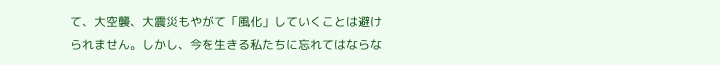て、大空襲、大震災もやがて「風化」していくことは避けられません。しかし、今を生きる私たちに忘れてはならな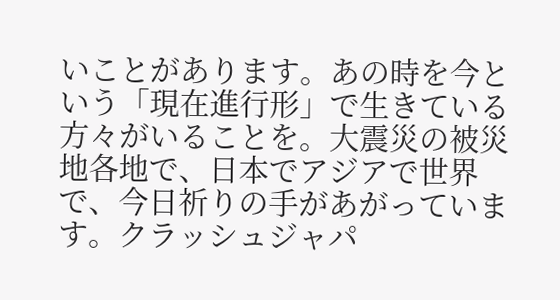いことがあります。あの時を今という「現在進行形」で生きている方々がいることを。大震災の被災地各地で、日本でアジアで世界で、今日祈りの手があがっています。クラッシュジャパ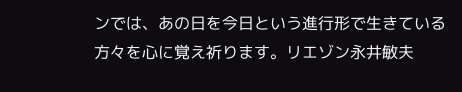ンでは、あの日を今日という進行形で生きている方々を心に覚え祈ります。リエゾン永井敏夫